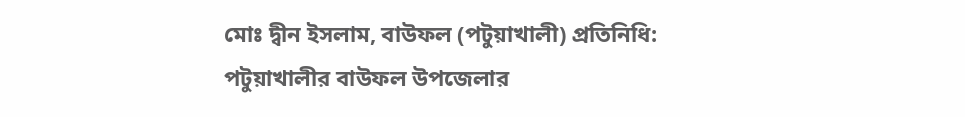মোঃ দ্বীন ইসলাম, বাউফল (পটুয়াখালী) প্রতিনিধি:
পটুয়াখালীর বাউফল উপজেলার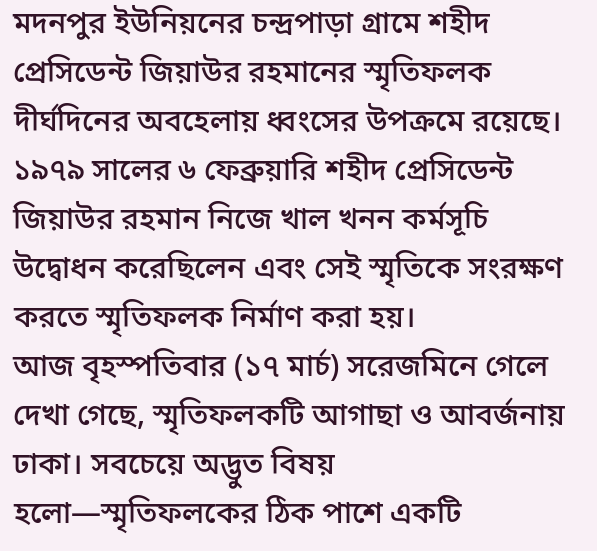মদনপুর ইউনিয়নের চন্দ্রপাড়া গ্রামে শহীদ প্রেসিডেন্ট জিয়াউর রহমানের স্মৃতিফলক দীর্ঘদিনের অবহেলায় ধ্বংসের উপক্রমে রয়েছে। ১৯৭৯ সালের ৬ ফেব্রুয়ারি শহীদ প্রেসিডেন্ট জিয়াউর রহমান নিজে খাল খনন কর্মসূচি উদ্বোধন করেছিলেন এবং সেই স্মৃতিকে সংরক্ষণ করতে স্মৃতিফলক নির্মাণ করা হয়।
আজ বৃহস্পতিবার (১৭ মার্চ) সরেজমিনে গেলে দেখা গেছে, স্মৃতিফলকটি আগাছা ও আবর্জনায় ঢাকা। সবচেয়ে অদ্ভুত বিষয় হলো—স্মৃতিফলকের ঠিক পাশে একটি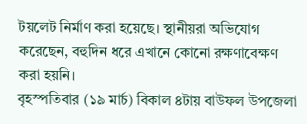টয়লেট নির্মাণ করা হয়েছে। স্থানীয়রা অভিযোগ করেছেন, বহুদিন ধরে এখানে কোনো রক্ষণাবেক্ষণ করা হয়নি।
বৃহস্পতিবার (১৯ মার্চ) বিকাল ৪টায় বাউফল উপজেলা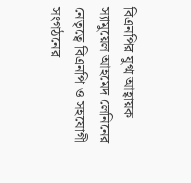বিএনপির যুগ্ম আহ্বায়ক স্যামুয়েল আহমেদ লেনিনের নেতৃত্বে বিএনপি ও সহযোগী সংগঠনের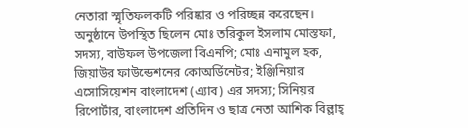নেতারা স্মৃতিফলকটি পরিষ্কার ও পরিচ্ছন্ন করেছেন। অনুষ্ঠানে উপস্থিত ছিলেন মোঃ তরিকুল ইসলাম মোস্তফা, সদস্য, বাউফল উপজেলা বিএনপি; মোঃ এনামুল হক, জিয়াউর ফাউন্ডেশনের কোঅর্ডিনেটর; ইঞ্জিনিয়ার এসোসিয়েশন বাংলাদেশ (এ্যাব) এর সদস্য; সিনিয়র রিপোর্টার, বাংলাদেশ প্রতিদিন ও ছাত্র নেতা আশিক বিল্লাহ্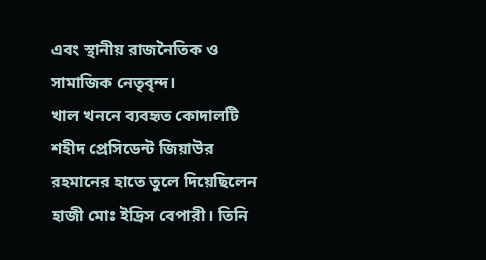এবং স্থানীয় রাজনৈতিক ও সামাজিক নেতৃবৃন্দ।
খাল খননে ব্যবহৃত কোদালটি শহীদ প্রেসিডেন্ট জিয়াউর রহমানের হাতে তুলে দিয়েছিলেন হাজী মোঃ ইদ্রিস বেপারী। তিনি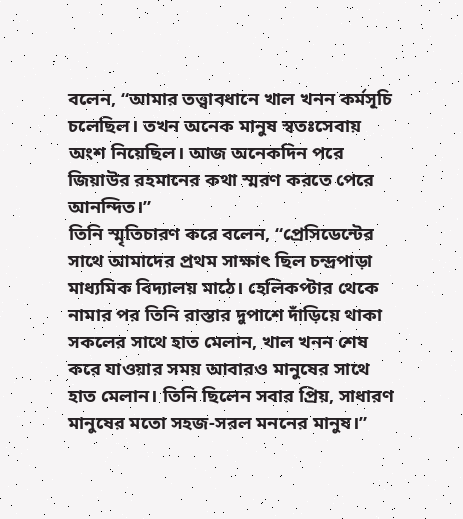বলেন, “আমার তত্ত্বাবধানে খাল খনন কর্মসূচি চলেছিল। তখন অনেক মানুষ স্বতঃসেবায় অংশ নিয়েছিল। আজ অনেকদিন পরে জিয়াউর রহমানের কথা স্মরণ করতে পেরে আনন্দিত।”
তিনি স্মৃতিচারণ করে বলেন, “প্রেসিডেন্টের সাথে আমাদের প্রথম সাক্ষাৎ ছিল চন্দ্রপাড়া মাধ্যমিক বিদ্যালয় মাঠে। হেলিকপ্টার থেকে নামার পর তিনি রাস্তার দুপাশে দাঁড়িয়ে থাকা সকলের সাথে হাত মেলান, খাল খনন শেষ করে যাওয়ার সময় আবারও মানুষের সাথে হাত মেলান। তিনি ছিলেন সবার প্রিয়, সাধারণ মানুষের মতো সহজ-সরল মননের মানুষ।”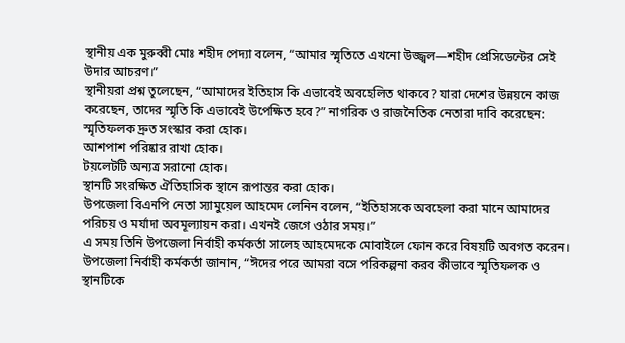স্থানীয় এক মুরুব্বী মোঃ শহীদ পেদ্যা বলেন, “আমার স্মৃতিতে এখনো উজ্জ্বল—শহীদ প্রেসিডেন্টের সেই উদার আচরণ।”
স্থানীয়রা প্রশ্ন তুলেছেন, “আমাদের ইতিহাস কি এভাবেই অবহেলিত থাকবে? যারা দেশের উন্নয়নে কাজ করেছেন, তাদের স্মৃতি কি এভাবেই উপেক্ষিত হবে?” নাগরিক ও রাজনৈতিক নেতারা দাবি করেছেন:
স্মৃতিফলক দ্রুত সংস্কার করা হোক।
আশপাশ পরিষ্কার রাখা হোক।
টয়লেটটি অন্যত্র সরানো হোক।
স্থানটি সংরক্ষিত ঐতিহাসিক স্থানে রূপান্তর করা হোক।
উপজেলা বিএনপি নেতা স্যামুয়েল আহমেদ লেনিন বলেন, “ইতিহাসকে অবহেলা করা মানে আমাদের পরিচয় ও মর্যাদা অবমূল্যায়ন করা। এখনই জেগে ওঠার সময়।”
এ সময় তিনি উপজেলা নির্বাহী কর্মকর্তা সালেহ আহমেদকে মোবাইলে ফোন করে বিষয়টি অবগত করেন। উপজেলা নির্বাহী কর্মকর্তা জানান, “ঈদের পরে আমরা বসে পরিকল্পনা করব কীভাবে স্মৃতিফলক ও স্থানটিকে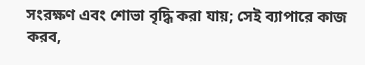সংরক্ষণ এবং শোভা বৃদ্ধি করা যায়; সেই ব্যাপারে কাজ করব,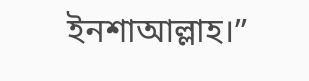ইনশাআল্লাহ।”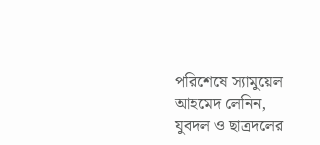পরিশেষে স্যামুয়েল আহমেদ লেনিন, যুবদল ও ছাত্রদলের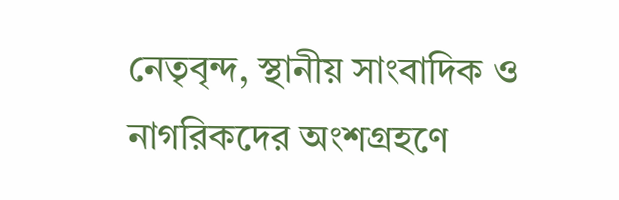নেতৃবৃন্দ, স্থানীয় সাংবাদিক ও নাগরিকদের অংশগ্রহণে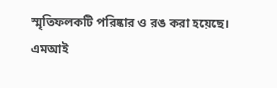স্মৃতিফলকটি পরিষ্কার ও রঙ করা হয়েছে।
এমআই